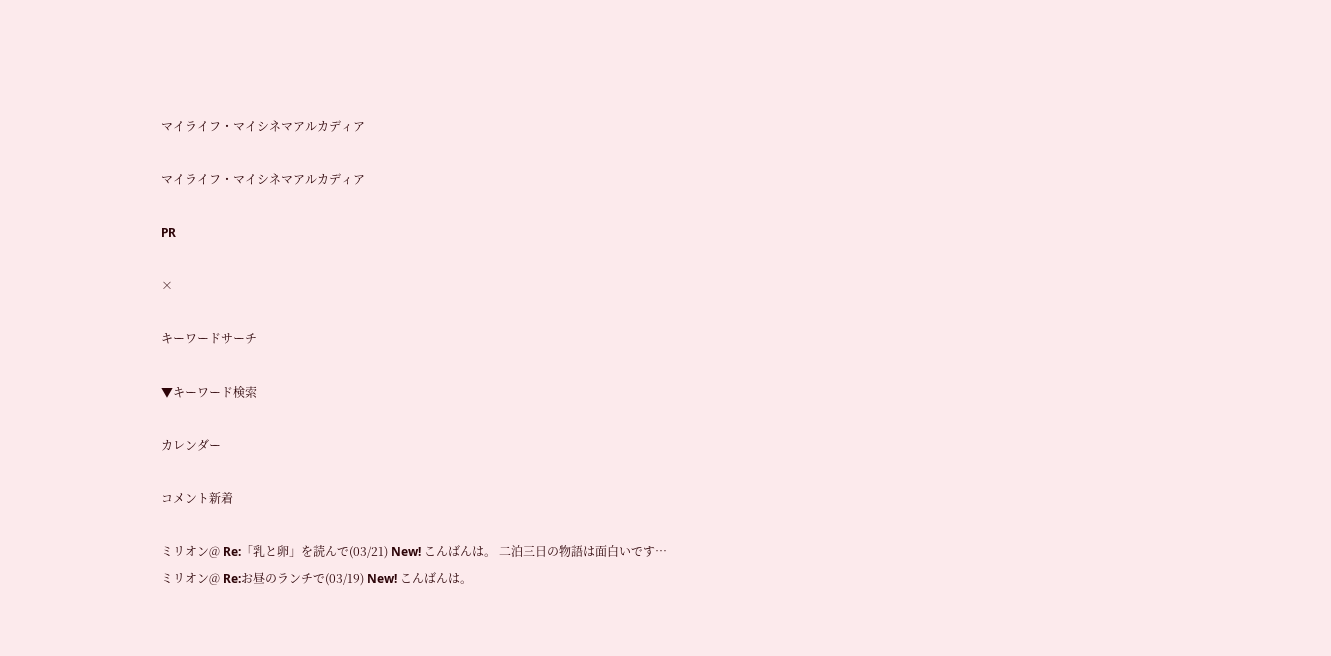マイライフ・マイシネマアルカディア

マイライフ・マイシネマアルカディア

PR

×

キーワードサーチ

▼キーワード検索

カレンダー

コメント新着

ミリオン@ Re:「乳と卵」を読んで(03/21) New! こんばんは。 二泊三日の物語は面白いです…
ミリオン@ Re:お昼のランチで(03/19) New! こんばんは。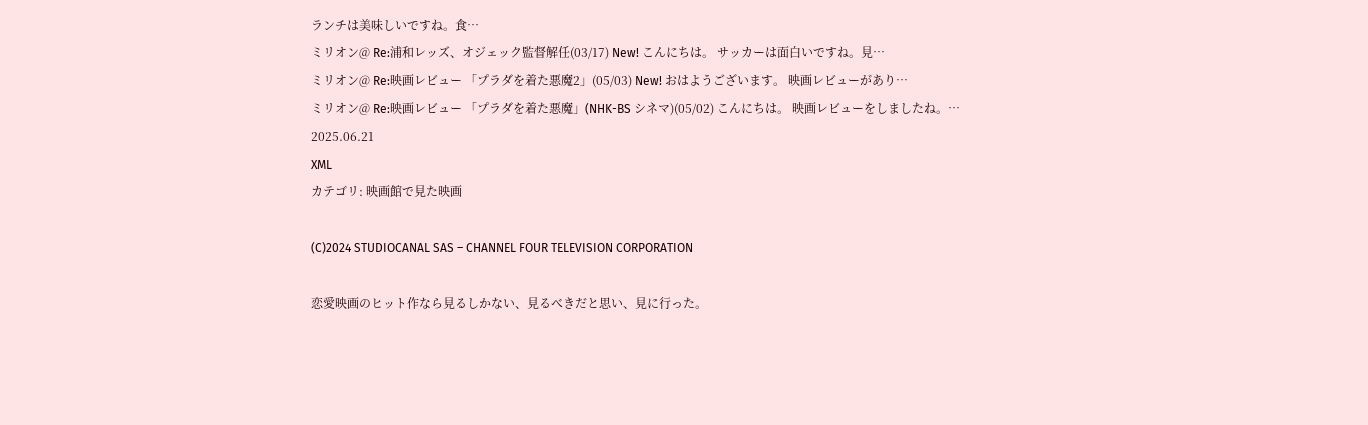ランチは美味しいですね。食…
ミリオン@ Re:浦和レッズ、オジェック監督解任(03/17) New! こんにちは。 サッカーは面白いですね。見…
ミリオン@ Re:映画レビュー 「プラダを着た悪魔2」(05/03) New! おはようございます。 映画レビューがあり…
ミリオン@ Re:映画レビュー 「プラダを着た悪魔」(NHK-BS シネマ)(05/02) こんにちは。 映画レビューをしましたね。…
2025.06.21
XML
カテゴリ: 映画館で見た映画

(C)2024 STUDIOCANAL SAS – CHANNEL FOUR TELEVISION CORPORATION

恋愛映画のヒット作なら見るしかない、見るべきだと思い、見に行った。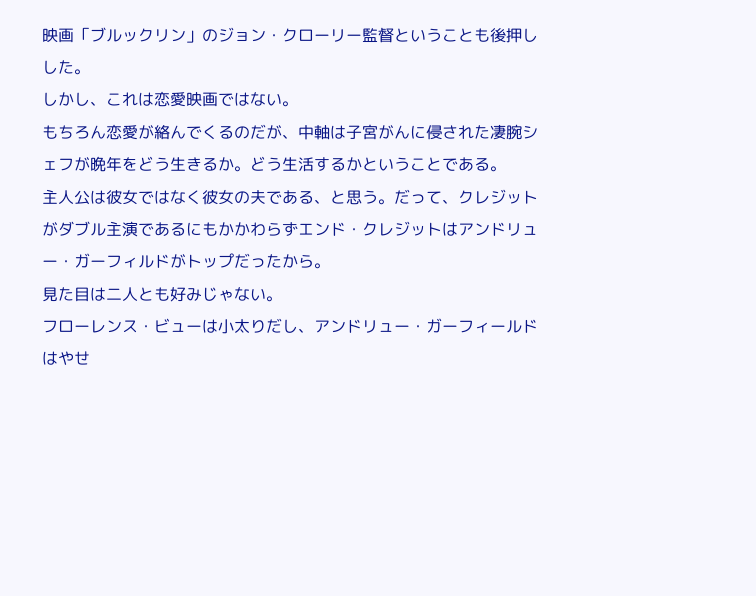映画「ブルックリン」のジョン・クローリー監督ということも後押しした。
しかし、これは恋愛映画ではない。
もちろん恋愛が絡んでくるのだが、中軸は子宮がんに侵された凄腕シェフが晩年をどう生きるか。どう生活するかということである。
主人公は彼女ではなく彼女の夫である、と思う。だって、クレジットがダブル主演であるにもかかわらずエンド・クレジットはアンドリュー・ガーフィルドがトップだったから。
見た目は二人とも好みじゃない。
フローレンス・ビューは小太りだし、アンドリュー・ガーフィールドはやせ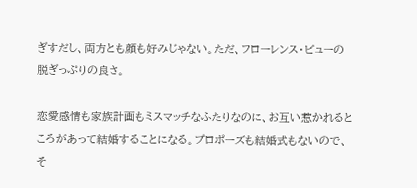ぎすだし、両方とも顔も好みじゃない。ただ、フローレンス・ビューの脱ぎっぷりの良さ。

恋愛感情も家族計画もミスマッチなふたりなのに、お互い惹かれるところがあって結婚することになる。プロポーズも結婚式もないので、そ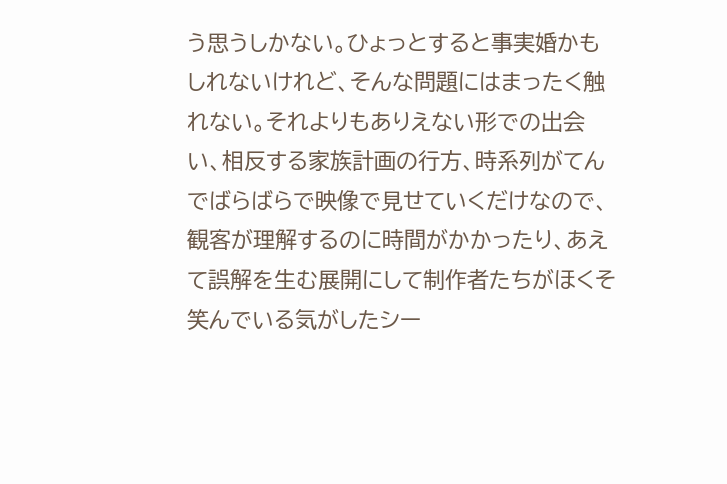う思うしかない。ひょっとすると事実婚かもしれないけれど、そんな問題にはまったく触れない。それよりもありえない形での出会い、相反する家族計画の行方、時系列がてんでばらばらで映像で見せていくだけなので、観客が理解するのに時間がかかったり、あえて誤解を生む展開にして制作者たちがほくそ笑んでいる気がしたシー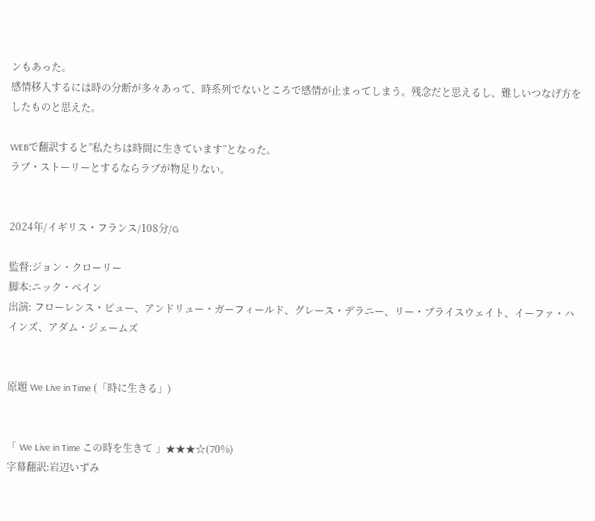ンもあった。
感情移入するには時の分断が多々あって、時系列でないところで感情が止まってしまう。残念だと思えるし、難しいつなげ方をしたものと思えた。

WEBで翻訳すると”私たちは時間に生きています”となった。
ラブ・ストーリーとするならラブが物足りない。


2024年/イギリス・フランス/108分/G

監督:ジョン・クローリー
脚本:ニック・ペイン
出演: フローレンス・ピュー、アンドリュー・ガーフィールド、グレース・デラニー、リー・ブライスウェイト、イーファ・ハインズ、アダム・ジェームズ


原題 We Live in Time (「時に生きる」)


「 We Live in Time この時を生きて 」★★★☆(70%)
字幕翻訳:岩辺いずみ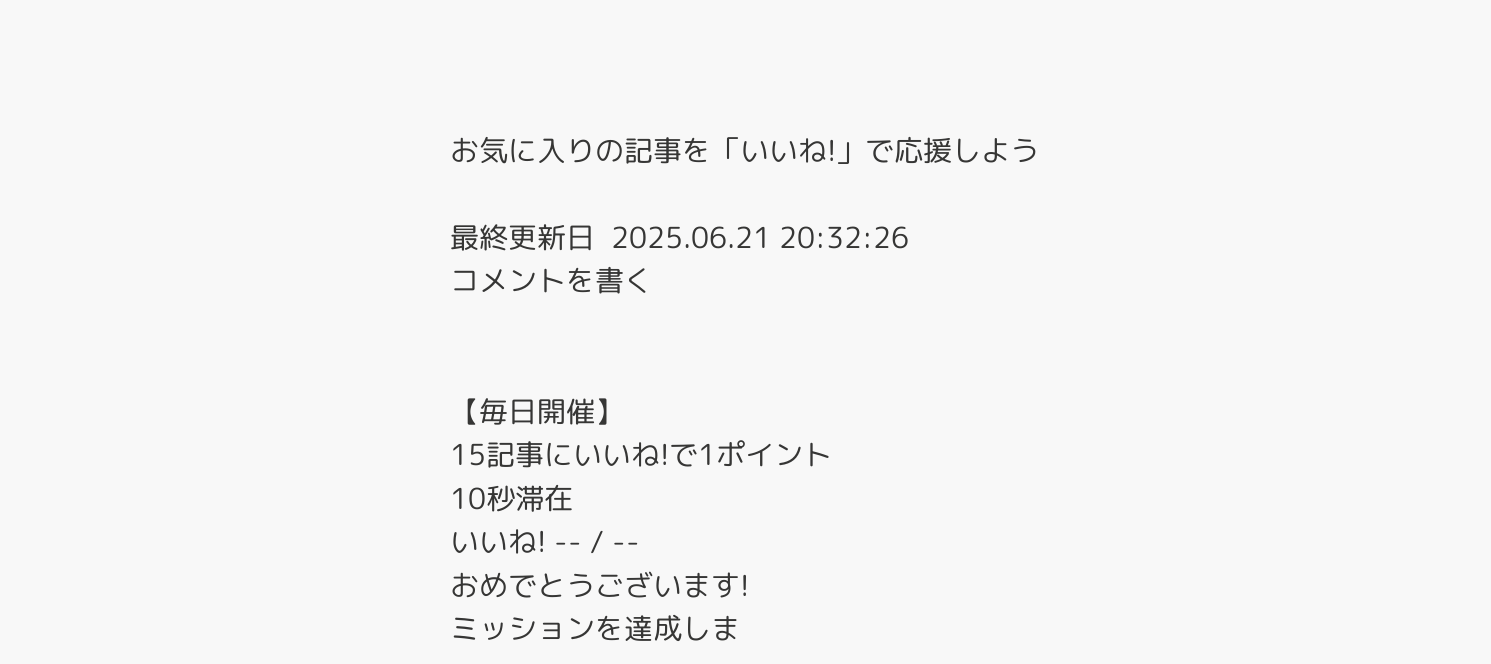お気に入りの記事を「いいね!」で応援しよう

最終更新日  2025.06.21 20:32:26
コメントを書く


【毎日開催】
15記事にいいね!で1ポイント
10秒滞在
いいね! -- / --
おめでとうございます!
ミッションを達成しま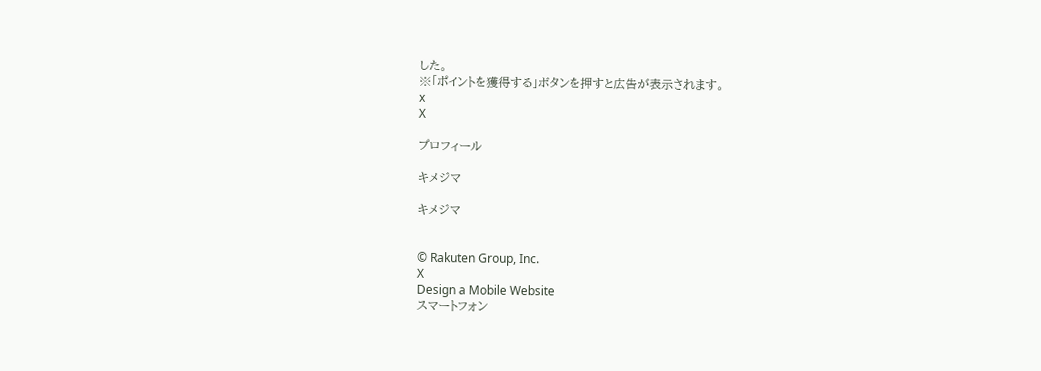した。
※「ポイントを獲得する」ボタンを押すと広告が表示されます。
x
X

プロフィール

キメジマ

キメジマ


© Rakuten Group, Inc.
X
Design a Mobile Website
スマートフォン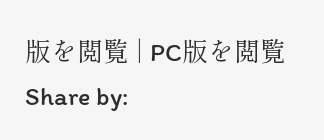版を閲覧 | PC版を閲覧
Share by: